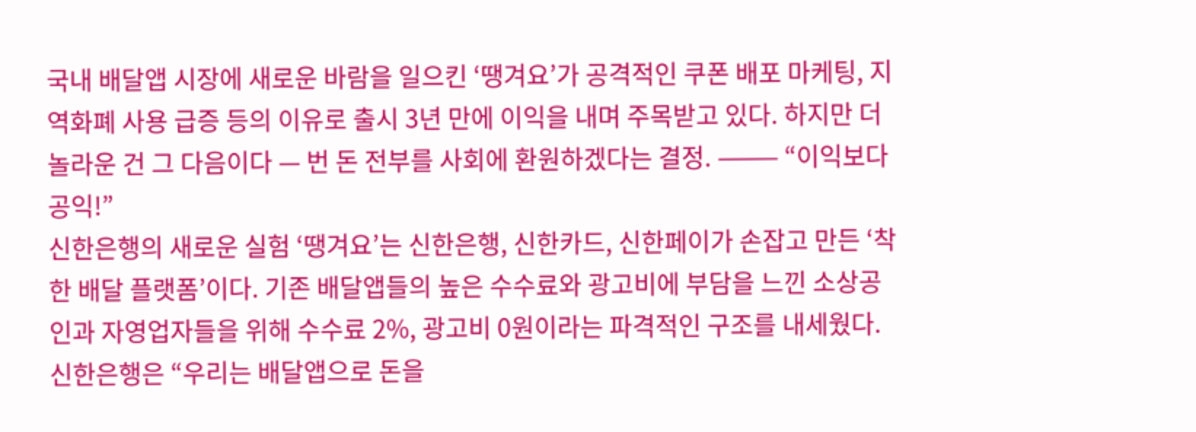국내 배달앱 시장에 새로운 바람을 일으킨 ‘땡겨요’가 공격적인 쿠폰 배포 마케팅, 지역화폐 사용 급증 등의 이유로 출시 3년 만에 이익을 내며 주목받고 있다. 하지만 더 놀라운 건 그 다음이다 — 번 돈 전부를 사회에 환원하겠다는 결정. ⸻ “이익보다 공익!”
신한은행의 새로운 실험 ‘땡겨요’는 신한은행, 신한카드, 신한페이가 손잡고 만든 ‘착한 배달 플랫폼’이다. 기존 배달앱들의 높은 수수료와 광고비에 부담을 느낀 소상공인과 자영업자들을 위해 수수료 2%, 광고비 0원이라는 파격적인 구조를 내세웠다.
신한은행은 “우리는 배달앱으로 돈을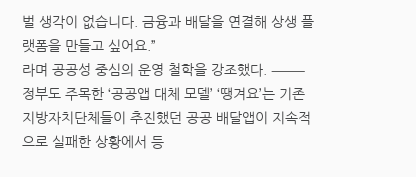벌 생각이 없습니다. 금융과 배달을 연결해 상생 플랫폼을 만들고 싶어요.”
라며 공공성 중심의 운영 철학을 강조했다. ⸻ 정부도 주목한 ‘공공앱 대체 모델’ ‘땡겨요’는 기존 지방자치단체들이 추진했던 공공 배달앱이 지속적으로 실패한 상황에서 등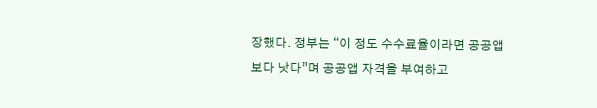장했다. 정부는 “이 정도 수수료율이라면 공공앱보다 낫다”며 공공앱 자격을 부여하고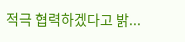적극 협력하겠다고 밝...